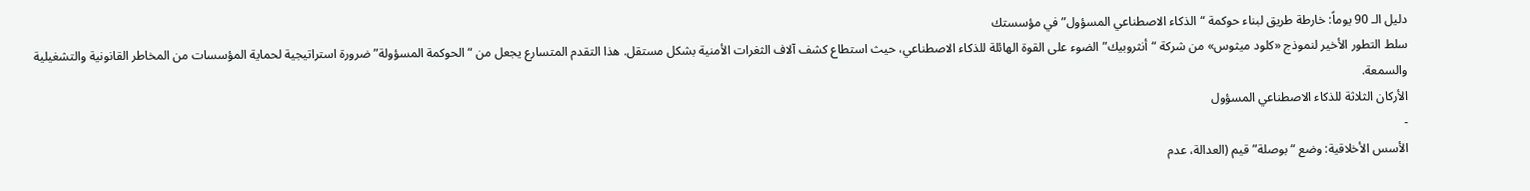دليل الـ 90 يوماً: خارطة طريق لبناء حوكمة “الذكاء الاصطناعي المسؤول” في مؤسستك
سلط التطور الأخير لنموذج «كلود ميثوس» من شركة “أنثروبيك” الضوء على القوة الهائلة للذكاء الاصطناعي، حيث استطاع كشف آلاف الثغرات الأمنية بشكل مستقل. هذا التقدم المتسارع يجعل من “الحوكمة المسؤولة” ضرورة استراتيجية لحماية المؤسسات من المخاطر القانونية والتشغيلية والسمعة.
الأركان الثلاثة للذكاء الاصطناعي المسؤول
-
الأسس الأخلاقية: وضع “بوصلة” قيم (العدالة، عدم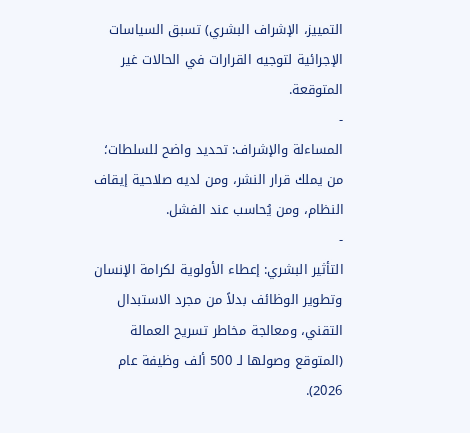التمييز، الإشراف البشري) تسبق السياسات الإجرائية لتوجيه القرارات في الحالات غير المتوقعة.
-
المساءلة والإشراف: تحديد واضح للسلطات؛ من يملك قرار النشر، ومن لديه صلاحية إيقاف النظام، ومن يُحاسب عند الفشل.
-
التأثير البشري: إعطاء الأولوية لكرامة الإنسان وتطوير الوظائف بدلاً من مجرد الاستبدال التقني، ومعالجة مخاطر تسريح العمالة (المتوقع وصولها لـ 500 ألف وظيفة عام 2026).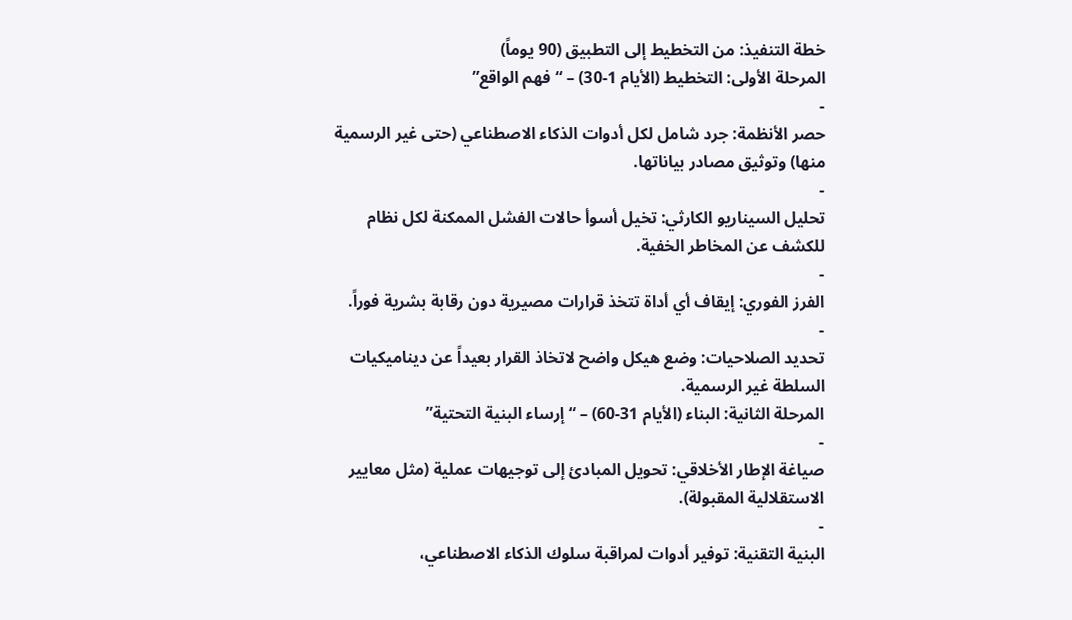خطة التنفيذ: من التخطيط إلى التطبيق (90 يوماً)
المرحلة الأولى: التخطيط (الأيام 1-30) – “فهم الواقع”
-
حصر الأنظمة: جرد شامل لكل أدوات الذكاء الاصطناعي (حتى غير الرسمية منها) وتوثيق مصادر بياناتها.
-
تحليل السيناريو الكارثي: تخيل أسوأ حالات الفشل الممكنة لكل نظام للكشف عن المخاطر الخفية.
-
الفرز الفوري: إيقاف أي أداة تتخذ قرارات مصيرية دون رقابة بشرية فوراً.
-
تحديد الصلاحيات: وضع هيكل واضح لاتخاذ القرار بعيداً عن ديناميكيات السلطة غير الرسمية.
المرحلة الثانية: البناء (الأيام 31-60) – “إرساء البنية التحتية”
-
صياغة الإطار الأخلاقي: تحويل المبادئ إلى توجيهات عملية (مثل معايير الاستقلالية المقبولة).
-
البنية التقنية: توفير أدوات لمراقبة سلوك الذكاء الاصطناعي،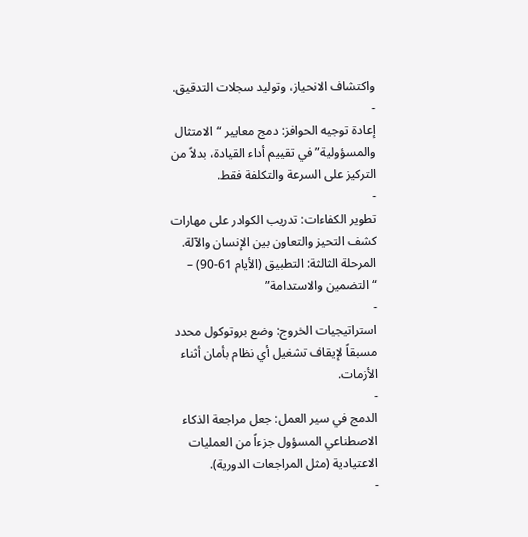واكتشاف الانحياز، وتوليد سجلات التدقيق.
-
إعادة توجيه الحوافز: دمج معايير “الامتثال والمسؤولية” في تقييم أداء القيادة، بدلاً من التركيز على السرعة والتكلفة فقط.
-
تطوير الكفاءات: تدريب الكوادر على مهارات كشف التحيز والتعاون بين الإنسان والآلة.
المرحلة الثالثة: التطبيق (الأيام 61-90) – “التضمين والاستدامة”
-
استراتيجيات الخروج: وضع بروتوكول محدد مسبقاً لإيقاف تشغيل أي نظام بأمان أثناء الأزمات.
-
الدمج في سير العمل: جعل مراجعة الذكاء الاصطناعي المسؤول جزءاً من العمليات الاعتيادية (مثل المراجعات الدورية).
-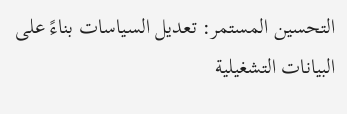التحسين المستمر: تعديل السياسات بناءً على البيانات التشغيلية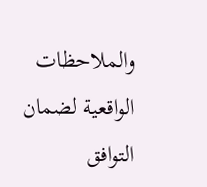والملاحظات الواقعية لضمان التوافق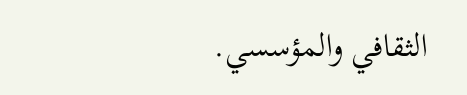الثقافي والمؤسسي.